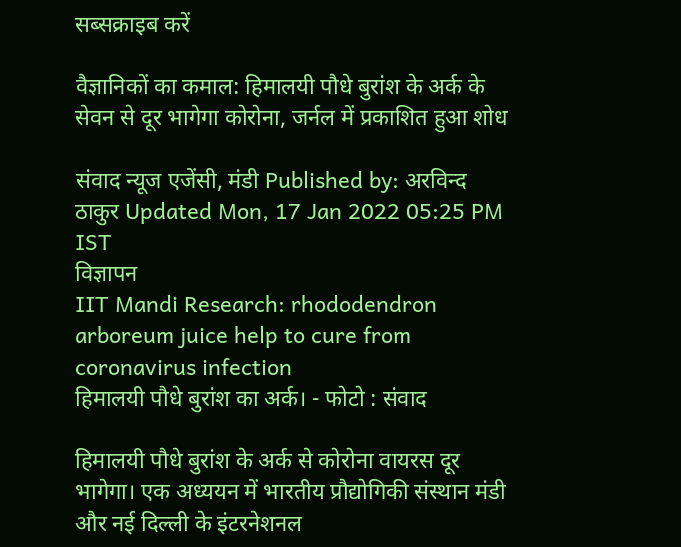सब्सक्राइब करें

वैज्ञानिकों का कमाल: हिमालयी पौधे बुरांश के अर्क के सेवन से दूर भागेगा कोरोना, जर्नल में प्रकाशित हुआ शोध

संवाद न्यूज एजेंसी, मंडी Published by: अरविन्द ठाकुर Updated Mon, 17 Jan 2022 05:25 PM IST
विज्ञापन
IIT Mandi Research: rhododendron arboreum juice help to cure from coronavirus infection
हिमालयी पौधे बुरांश का अर्क। - फोटो : संवाद

हिमालयी पौधे बुरांश के अर्क से कोरोना वायरस दूर भागेगा। एक अध्ययन में भारतीय प्रौद्योगिकी संस्थान मंडी और नई दिल्ली के इंटरनेशनल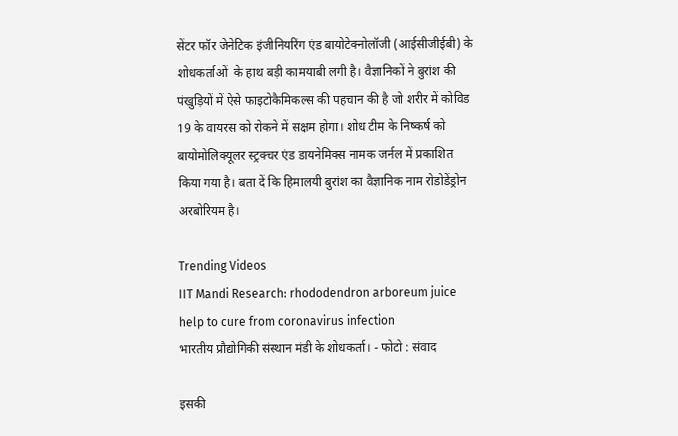सेंटर फॉर जेनेटिक इंजीनियरिंग एंड बायोटेक्नोलॉजी (आईसीजीईबी) के शोधकर्ताओं  के हाथ बड़ी कामयाबी लगी है। वैज्ञानिकों ने बुरांश की पंखुड़ियों में ऐसे फाइटोकैमिकल्स की पहचान की है जो शरीर में कोविड 19 के वायरस को रोकने में सक्षम होगा। शोध टीम के निष्कर्ष को बायोमोलिक्यूलर स्ट्रक्चर एंड डायनेमिक्स नामक जर्नल में प्रकाशित किया गया है। बता दें कि हिमालयी बुरांश का वैज्ञानिक नाम रोडोडेंड्रोन अरबोरियम है।

Trending Videos
IIT Mandi Research: rhododendron arboreum juice help to cure from coronavirus infection
भारतीय प्रौद्योगिकी संस्थान मंडी के शोधकर्ता। - फोटो : संवाद

इसकी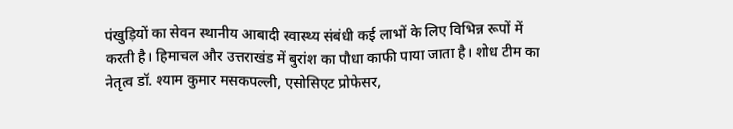पंखुड़ियों का सेवन स्थानीय आबादी स्वास्थ्य संबंधी कई लाभों के लिए विभिन्न रूपों में करती है। हिमाचल और उत्तराखंड में बुरांश का पौधा काफी पाया जाता है। शोध टीम का नेतृत्व डॉ. श्याम कुमार मसकपल्ली, एसोसिएट प्रोफेसर,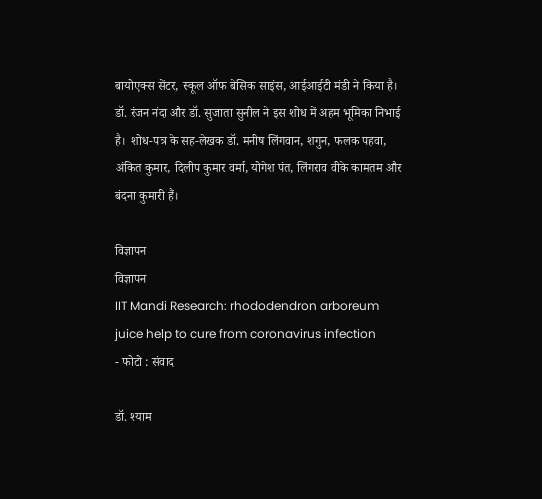बायोएक्स सेंटर, स्कूल ऑफ बेसिक साइंस, आईआईटी मंडी ने किया है। डॉ. रंजन नंदा और डॉ. सुजाता सुनील ने इस शोध में अहम भूमिका निभाई है।  शोध-पत्र के सह-लेखक डॉ. मनीष लिंगवान, शगुन, फलक पहवा, अंकित कुमार, दिलीप कुमार वर्मा, योगेश पंत, लिंगराव वीके कामतम और बंदना कुमारी हैं।

विज्ञापन
विज्ञापन
IIT Mandi Research: rhododendron arboreum juice help to cure from coronavirus infection
- फोटो : संवाद

डॉ. श्याम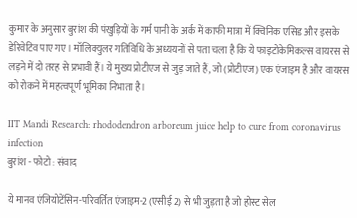कुमार के अनुसार बुरांश की पंखुड़ियों के गर्म पानी के अर्क में काफी मात्रा में क्विनिक एसिड और इसके डेरिवेटिव पाए गए। मॉलिक्युलर गतिविधि के अध्ययनों से पता चला है कि ये फाइटोकेमिकल्स वायरस से लड़ने में दो तरह से प्रभावी हैं। ये मुख्य प्रोटीएज से जुड़ जाते हैं, जो (प्रोटीएज) एक एंजाइम है और वायरस को रोकने में महत्वपूर्ण भूमिका निभाता है।

IIT Mandi Research: rhododendron arboreum juice help to cure from coronavirus infection
बुरांश - फोटो : संवाद

ये मानव एंजियोटेंसिन-परिवर्तित एंजाइम-2 (एसीई 2) से भी जुड़ता है जो होस्ट सेल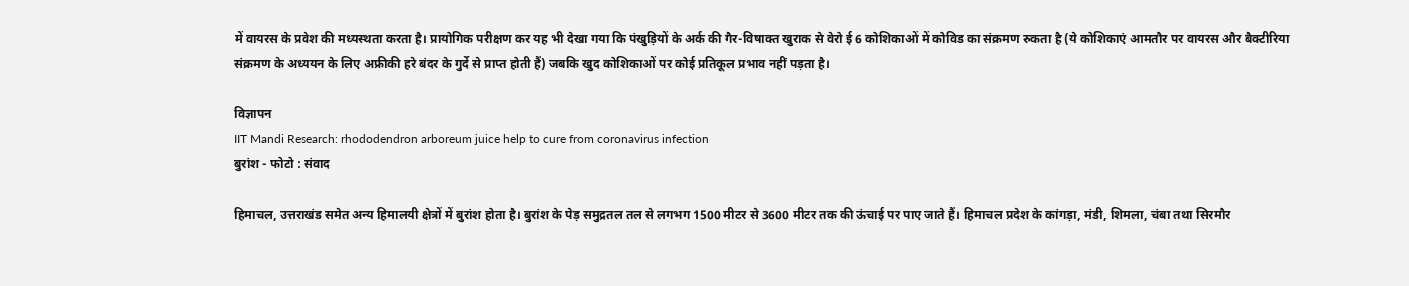में वायरस के प्रवेश की मध्यस्थता करता है। प्रायोगिक परीक्षण कर यह भी देखा गया कि पंखुड़ियों के अर्क की गैर-विषाक्त खुराक से वेरो ई 6 कोशिकाओं में कोविड का संक्रमण रुकता है (ये कोशिकाएं आमतौर पर वायरस और बैक्टीरिया संक्रमण के अध्ययन के लिए अफ्रीकी हरे बंदर के गुर्दे से प्राप्त होती हैं) जबकि खुद कोशिकाओं पर कोई प्रतिकूल प्रभाव नहीं पड़ता है।

विज्ञापन
IIT Mandi Research: rhododendron arboreum juice help to cure from coronavirus infection
बुरांश - फोटो : संवाद

हिमाचल, उत्तराखंड समेत अन्य हिमालयी क्षेत्रों में बुरांश होता है। बुरांश के पेड़ समुद्रतल तल से लगभग 1500 मीटर से 3600 मीटर तक की ऊंचाई पर पाए जाते हैं। हिमाचल प्रदेश के कांगड़ा, मंडी, शिमला, चंबा तथा सिरमौर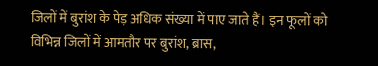जिलों में बुरांश के पेड़ अधिक संख्या में पाए जाते हैं। इन फूलों को विभिन्न जिलों में आमतौर पर बुरांश, ब्रास,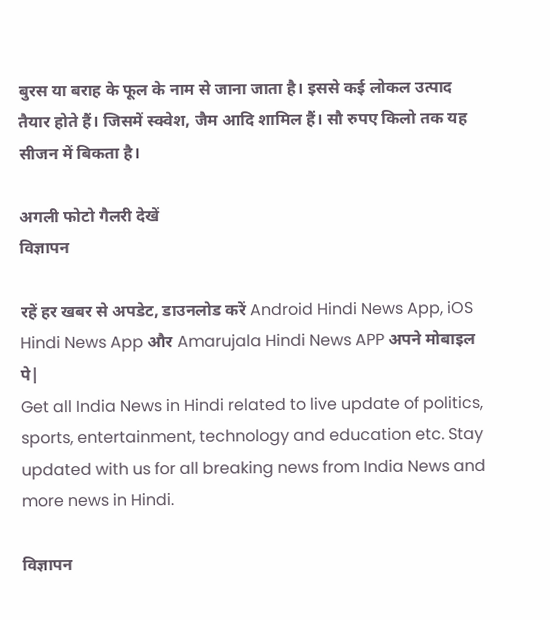बुरस या बराह के फूल के नाम से जाना जाता है। इससे कई लोकल उत्पाद तैयार होते हैं। जिसमें स्क्वेश, जैम आदि शामिल हैं। सौ रुपए किलो तक यह सीजन में बिकता है।

अगली फोटो गैलरी देखें
विज्ञापन

रहें हर खबर से अपडेट, डाउनलोड करें Android Hindi News App, iOS Hindi News App और Amarujala Hindi News APP अपने मोबाइल पे|
Get all India News in Hindi related to live update of politics, sports, entertainment, technology and education etc. Stay updated with us for all breaking news from India News and more news in Hindi.

विज्ञापन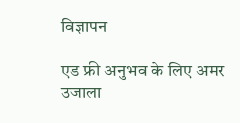विज्ञापन

एड फ्री अनुभव के लिए अमर उजाला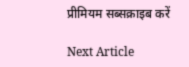प्रीमियम सब्सक्राइब करें

Next Article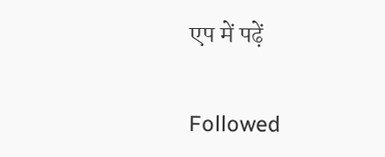एप में पढ़ें

Followed